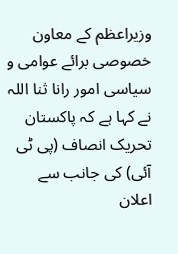وزیراعظم کے معاون خصوصی برائے عوامی و سیاسی امور رانا ثنا اللہ نے کہا ہے کہ پاکستان تحریک انصاف (پی ٹی آئی) کی جانب سے اعلان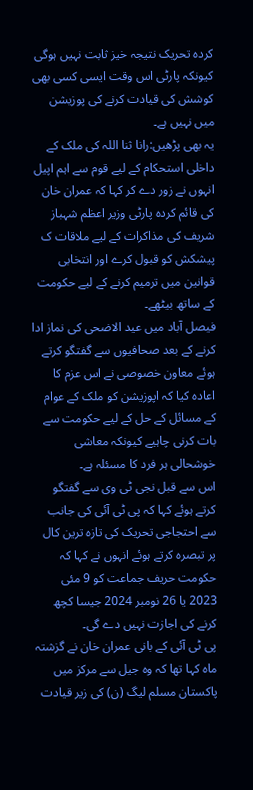کردہ تحریک نتیجہ خیز ثابت نہیں ہوگی کیونکہ پارٹی اس وقت ایسی کسی بھی کوشش کی قیادت کرنے کی پوزیشن میں نہیں ہے۔
یہ بھی پڑھیں:رانا ثنا اللہ کی ملک کے داخلی استحکام کے لیے قوم سے اہم اپیل
انہوں نے زور دے کر کہا کہ عمران خان کی قائم کردہ پارٹی وزیر اعظم شہباز شریف کی مذاکرات کے لیے ملاقات ک پیشکش کو قبول کرے اور انتخابی قوانین میں ترمیم کرنے کے لیے حکومت کے ساتھ بیٹھے۔
فیصل آباد میں عید الاضحی کی نماز ادا کرنے کے بعد صحافیوں سے گفتگو کرتے ہوئے معاون خصوصی نے اس عزم کا اعادہ کیا کہ اپوزیشن کو ملک کے عوام کے مسائل کے حل کے لیے حکومت سے بات کرنی چاہیے کیونکہ معاشی خوشحالی ہر فرد کا مسئلہ ہے۔
اس سے قبل نجی ٹی وی سے گفتگو کرتے ہوئے کہا کہ پی ٹی آئی کی جانب سے احتجاجی تحریک کی تازہ ترین کال پر تبصرہ کرتے ہوئے انہوں نے کہا کہ حکومت حریف جماعت کو 9 مئی 2023 یا 26 نومبر 2024 جیسا کچھ کرنے کی اجازت نہیں دے گی۔
پی ٹی آئی کے بانی عمران خان نے گزشتہ ماہ کہا تھا کہ وہ جیل سے مرکز میں پاکستان مسلم لیگ (ن) کی زیر قیادت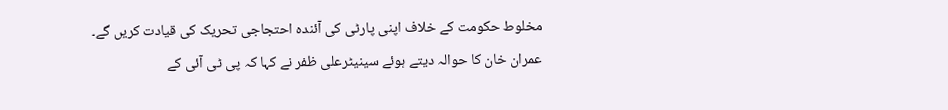مخلوط حکومت کے خلاف اپنی پارٹی کی آئندہ احتجاجی تحریک کی قیادت کریں گے۔
عمران خان کا حوالہ دیتے ہوئے سینیٹرعلی ظفر نے کہا کہ پی ٹی آئی کے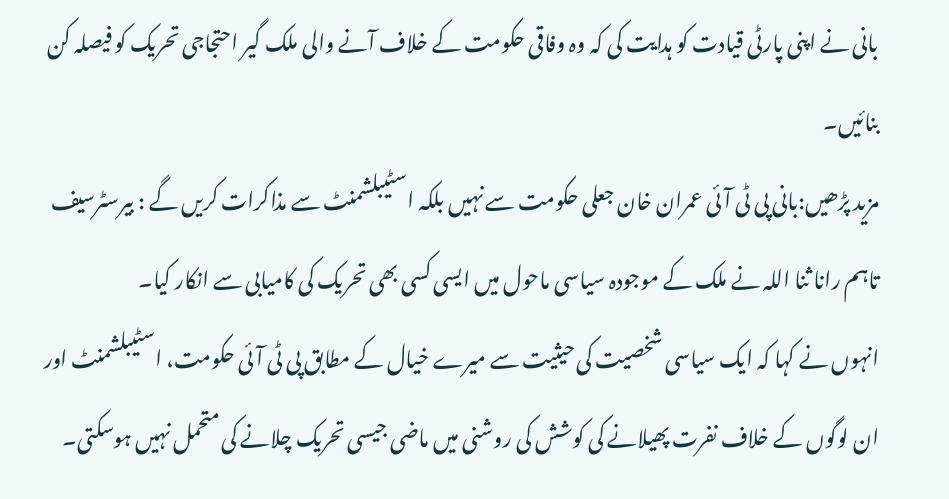بانی نے اپنی پارٹی قیادت کو ہدایت کی کہ وہ وفاقی حکومت کے خلاف آنے والی ملک گیر احتجاجی تحریک کو فیصلہ کن بنائیں۔
مزید پڑھیں:بانی پی ٹی آئی عمران خان جعلی حکومت سے نہیں بلکہ اسٹیبلشمنٹ سے مذاکرات کریں گے : بیرسٹرسیف
تاہم رانا ثنا اللہ نے ملک کے موجودہ سیاسی ماحول میں ایسی کسی بھی تحریک کی کامیابی سے انکار کیا۔
انہوں نے کہا کہ ایک سیاسی شخصیت کی حیثیت سے میرے خیال کے مطابق پی ٹی آئی حکومت، اسٹیبلشمنٹ اور ان لوگوں کے خلاف نفرت پھیلانے کی کوشش کی روشنی میں ماضی جیسی تحریک چلانے کی متحمل نہیں ہوسکتی۔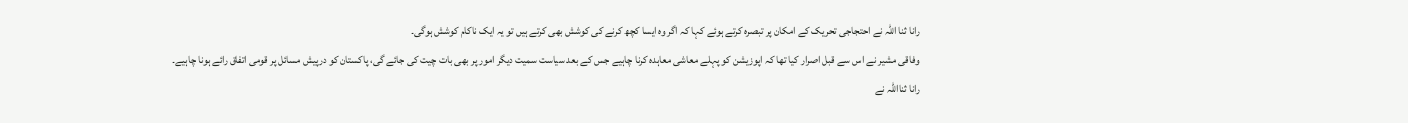رانا ثنا اللہ نے احتجاجی تحریک کے امکان پر تبصرہ کرتے ہوئے کہا کہ اگر وہ ایسا کچھ کرنے کی کوشش بھی کرتے ہیں تو یہ ایک ناکام کوشش ہوگی۔
وفاقی مشیر نے اس سے قبل اصرار کیا تھا کہ اپوزیشن کو پہلے معاشی معاہدہ کرنا چاہیے جس کے بعد سیاست سمیت دیگر امور پر بھی بات چیت کی جائے گی، پاکستان کو درپیش مسائل پر قومی اتفاق رائے ہونا چاہیے۔
رانا ثنااللہ نے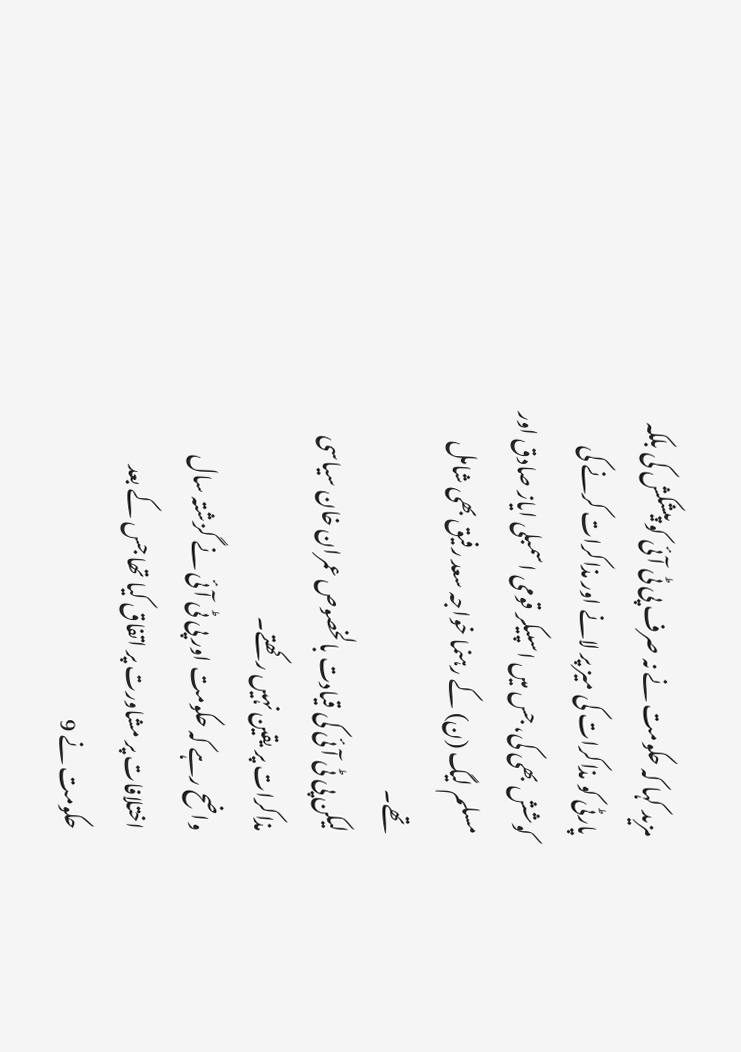مزید کہا کہ حکومت نے نہ صرف پی ٹی آئی کو پیشکش کی بلکہ پارٹی کو مذاکرات کی میز پر لانے اور مذاکرات کرنے کی کوشش بھی کی، جس میں اسپیکر قومی اسمبلی ایاز صادق اور مسلم لیگ (ن) کے رہنما خواجہ سعد رفیق بھی شامل تھے۔
لیکن پی ٹی آئی کی قیادت بالخصوص عمران خان سیاسی مذاکرات پر یقین نہیں رکھتے۔
واضح رہے کہ حکومت اور پی ٹی آئی نے گزشتہ سال اختلافات پر مشاورت پر اتفاق کیا تھا جس کے بعد حکومت نے 9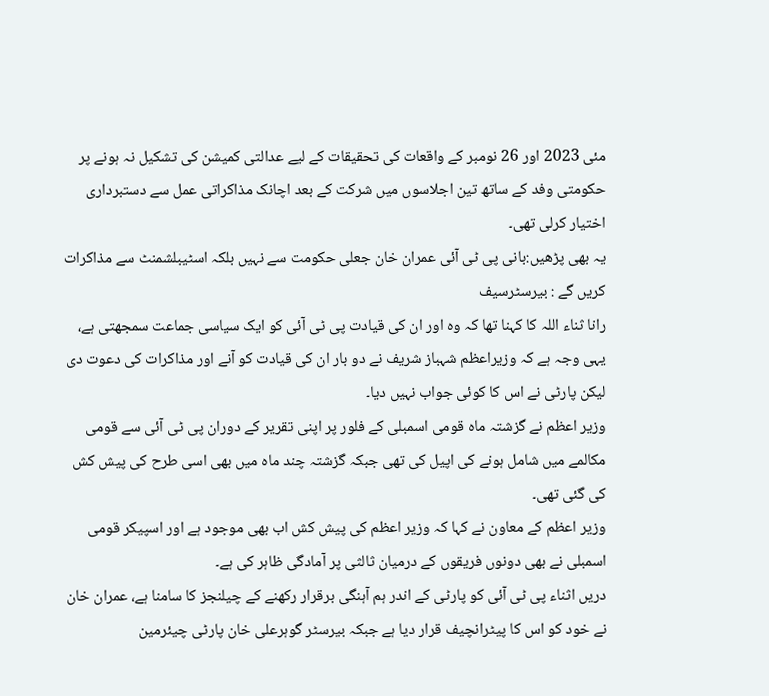مئی 2023 اور 26 نومبر کے واقعات کی تحقیقات کے لیے عدالتی کمیشن کی تشکیل نہ ہونے پر حکومتی وفد کے ساتھ تین اجلاسوں میں شرکت کے بعد اچانک مذاکراتی عمل سے دستبرداری اختیار کرلی تھی۔
یہ بھی پڑھیں:بانی پی ٹی آئی عمران خان جعلی حکومت سے نہیں بلکہ اسٹیبلشمنٹ سے مذاکرات کریں گے : بیرسٹرسیف
رانا ثناء اللہ کا کہنا تھا کہ وہ اور ان کی قیادت پی ٹی آئی کو ایک سیاسی جماعت سمجھتی ہے، یہی وجہ ہے کہ وزیراعظم شہباز شریف نے دو بار ان کی قیادت کو آنے اور مذاکرات کی دعوت دی لیکن پارٹی نے اس کا کوئی جواب نہیں دیا۔
وزیر اعظم نے گزشتہ ماہ قومی اسمبلی کے فلور پر اپنی تقریر کے دوران پی ٹی آئی سے قومی مکالمے میں شامل ہونے کی اپیل کی تھی جبکہ گزشتہ چند ماہ میں بھی اسی طرح کی پیش کش کی گئی تھی۔
وزیر اعظم کے معاون نے کہا کہ وزیر اعظم کی پیش کش اب بھی موجود ہے اور اسپیکر قومی اسمبلی نے بھی دونوں فریقوں کے درمیان ثالثی پر آمادگی ظاہر کی ہے۔
دریں اثناء پی ٹی آئی کو پارٹی کے اندر ہم آہنگی برقرار رکھنے کے چیلنجز کا سامنا ہے، عمران خان نے خود کو اس کا پیٹرانچیف قرار دیا ہے جبکہ بیرسٹر گوہرعلی خان پارٹی چیئرمین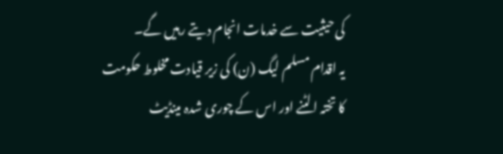کی حیثیت سے خدمات انجام دیتے رہیں گے۔
یہ اقدام مسلم لیگ (ن) کی زیر قیادت مخلوط حکومت کا تختہ الٹنے اور اس کے چوری شدہ مینڈیٹ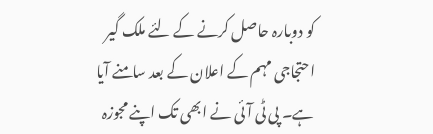کو دوبارہ حاصل کرنے کے لئے ملک گیر احتجاجی مہم کے اعلان کے بعد سامنے آیا ہے۔ پی ٹی آئی نے ابھی تک اپنے مجوزہ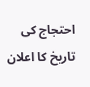احتجاج کی تاریخ کا اعلان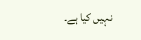نہیں کیا ہے۔